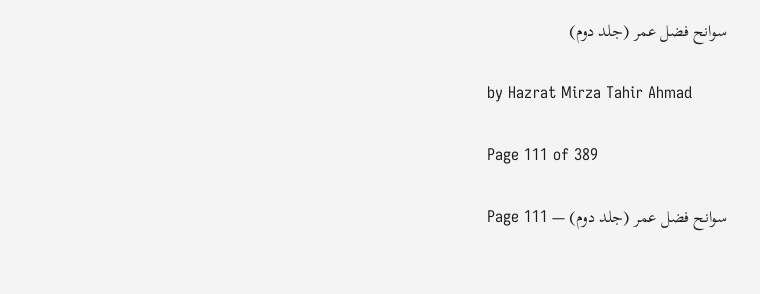سوانح فضل عمر (جلد دوم)

by Hazrat Mirza Tahir Ahmad

Page 111 of 389

سوانح فضل عمر (جلد دوم) — Page 111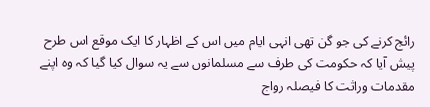رائج کرنے کی جو گن تھی انہی ایام میں اس کے اظہار کا ایک موقع اس طرح پیش آیا کہ حکومت کی طرف سے مسلمانوں سے یہ سوال کیا گیا کہ وہ اپنے مقدمات وراثت کا فیصلہ رواج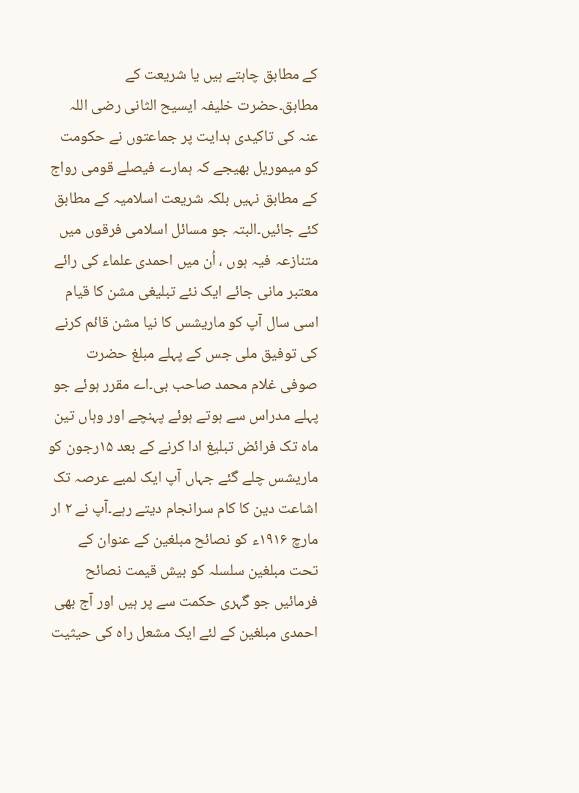کے مطابق چاہتے ہیں یا شریعت کے مطابق۔حضرت خلیفہ ایسیح الثانی رضی اللہ عنہ کی تاکیدی ہدایت پر جماعتوں نے حکومت کو میموریل بھیجے کہ ہمارے فیصلے قومی رواج کے مطابق نہیں بلکہ شریعت اسلامیہ کے مطابق کئے جائیں۔البتہ جو مسائل اسلامی فرقوں میں متنازعہ فیہ ہوں ، اُن میں احمدی علماء کی رائے معتبر مانی جائے ایک نئے تبلیغی مشن کا قیام اسی سال آپ کو ماریشس کا نیا مشن قائم کرنے کی توفیق ملی جس کے پہلے مبلغ حضرت صوفی غلام محمد صاحب بی۔اے مقرر ہوئے جو پہلے مدراس سے ہوتے ہوئے پہنچے اور وہاں تین ماہ تک فرائض تبلیغ ادا کرنے کے بعد ۱۵رجون کو ماریشس چلے گئے جہاں آپ ایک لمبے عرصہ تک اشاعت دین کا کام سرانجام دیتے رہے۔آپ نے ۲ ار مارچ ۱۹۱۶ء کو نصائح مبلغین کے عنوان کے تحت مبلغین سلسلہ کو بیش قیمت نصائح فرمائیں جو گہری حکمت سے پر ہیں اور آج بھی احمدی مبلغین کے لئے ایک مشعل راہ کی حیثیت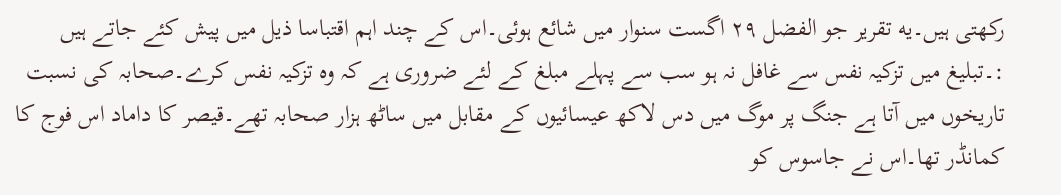رکھتی ہیں۔یه تقریر جو الفضل ۲۹ اگست سنوار میں شائع ہوئی۔اس کے چند اہم اقتباسا ذیل میں پیش کئے جاتے ہیں :۔تبلیغ میں تزکیہ نفس سے غافل نہ ہو سب سے پہلے مبلغ کے لئے ضروری ہے کہ وہ تزکیہ نفس کرے۔صحابہ کی نسبت تاریخوں میں آتا ہے جنگ پر موگ میں دس لاکھ عیسائیوں کے مقابل میں ساٹھ ہزار صحابہ تھے۔قیصر کا داماد اس فوج کا کمانڈر تھا۔اس نے جاسوس کو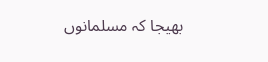بھیجا کہ مسلمانوں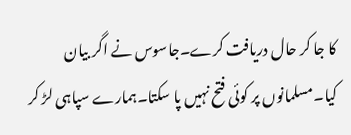کا جا کر حال دریافت کرے۔جاسوس نے اگر بیان کیا۔مسلمانوں پر کوئی فتح نہیں پا سکتا۔ہمارے سپاہی لڑ کر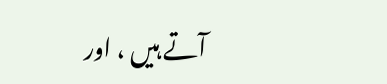آتے ہیں ، اور